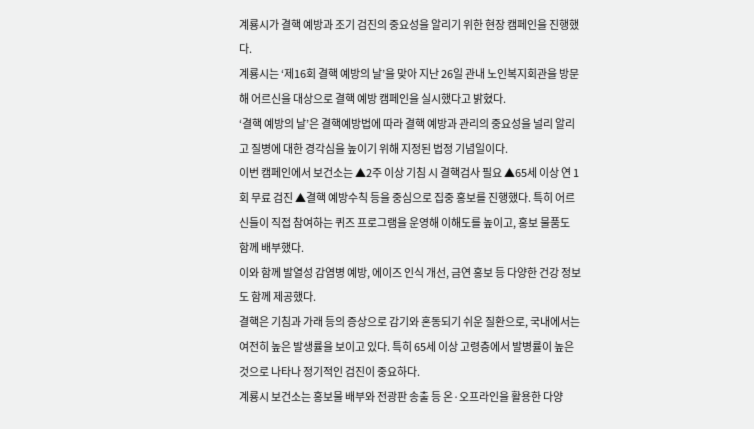계룡시가 결핵 예방과 조기 검진의 중요성을 알리기 위한 현장 캠페인을 진행했다.
계룡시는 ‘제16회 결핵 예방의 날’을 맞아 지난 26일 관내 노인복지회관을 방문해 어르신을 대상으로 결핵 예방 캠페인을 실시했다고 밝혔다.
‘결핵 예방의 날’은 결핵예방법에 따라 결핵 예방과 관리의 중요성을 널리 알리고 질병에 대한 경각심을 높이기 위해 지정된 법정 기념일이다.
이번 캠페인에서 보건소는 ▲2주 이상 기침 시 결핵검사 필요 ▲65세 이상 연 1회 무료 검진 ▲결핵 예방수칙 등을 중심으로 집중 홍보를 진행했다. 특히 어르신들이 직접 참여하는 퀴즈 프로그램을 운영해 이해도를 높이고, 홍보 물품도 함께 배부했다.
이와 함께 발열성 감염병 예방, 에이즈 인식 개선, 금연 홍보 등 다양한 건강 정보도 함께 제공했다.
결핵은 기침과 가래 등의 증상으로 감기와 혼동되기 쉬운 질환으로, 국내에서는 여전히 높은 발생률을 보이고 있다. 특히 65세 이상 고령층에서 발병률이 높은 것으로 나타나 정기적인 검진이 중요하다.
계룡시 보건소는 홍보물 배부와 전광판 송출 등 온·오프라인을 활용한 다양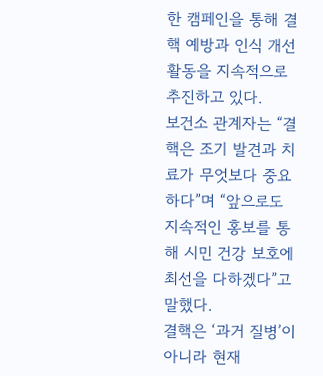한 캠페인을 통해 결핵 예방과 인식 개선 활동을 지속적으로 추진하고 있다.
보건소 관계자는 “결핵은 조기 발견과 치료가 무엇보다 중요하다”며 “앞으로도 지속적인 홍보를 통해 시민 건강 보호에 최선을 다하겠다”고 말했다.
결핵은 ‘과거 질병’이 아니라 현재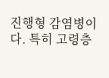진행형 감염병이다. 특히 고령층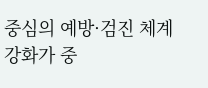중심의 예방·검진 체계 강화가 중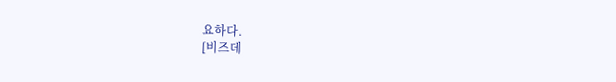요하다.
[비즈데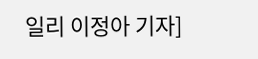일리 이정아 기자]